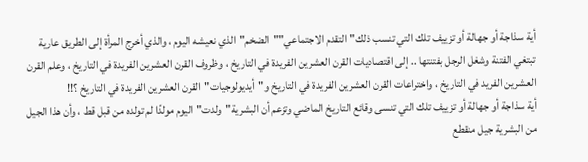أية سذاجة أو جهالة أو تزييف تلك التي تنسب ذلك"التقدم الاجتماعي""الضخم"الذي نعيشه اليوم ، والذي أخرج المرأة إلى الطريق عارية تبتغي الفتنة وشغل الرجل بفتنتها .. إلى اقتصاديات القرن العشرين الفريدة في التاريخ ، وظروف القرن العشرين الفريدة في التاريخ ، وعلم القرن العشرين الفريد في التاريخ ، واختراعات القرن العشرين الفريدة في التاريخ و"أيديولوجيات"القرن العشرين الفريدة في التاريخ ؟!!
أية سذاجة أو جهالة أو تزييف تلك التي تنسى وقائع التاريخ الماضي وتزعم أن البشرية"ولدت"اليوم مولدًا لم تولده من قبل قط ، وأن هذا الجيل من البشرية جيل منقطع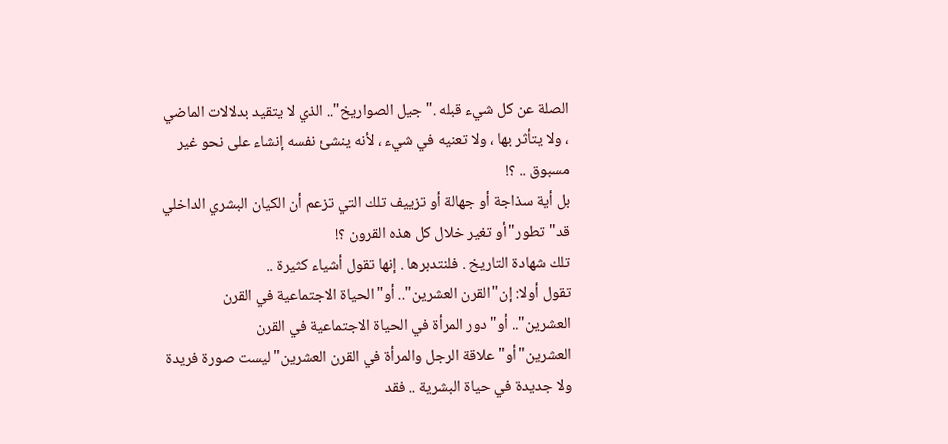الصلة عن كل شيء قبله ."جيل الصواريخ".. الذي لا يتقيد بدلالات الماضي ، ولا يتأثر بها ، ولا تعنيه في شيء ، لأنه ينشئ نفسه إنشاء على نحو غير مسبوق .. ؟!
بل أية سذاجة أو جهالة أو تزييف تلك التي تزعم أن الكيان البشري الداخلي قد"تطور"أو تغير خلال كل هذه القرون ؟!
تلك شهادة التاريخ . فلنتدبرها . إنها تقول أشياء كثيرة ..
تقول أولا: إن"القرن العشرين".. أو"الحياة الاجتماعية في القرن العشرين".. أو"دور المرأة في الحياة الاجتماعية في القرن العشرين"أو"علاقة الرجل والمرأة في القرن العشرين"ليست صورة فريدة ولا جديدة في حياة البشرية .. فقد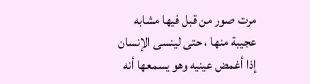مرت صور من قبل فيها مشابه عجيبة منها ، حتى لينسى الإنسان إذا أغمض عينيه وهو يسمعها أنه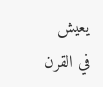يعيش في القرن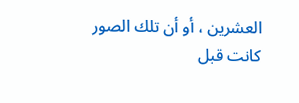العشرين ، أو أن تلك الصور كانت قبل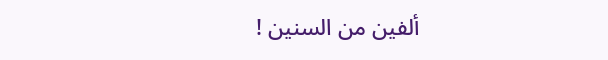ألفين من السنين !